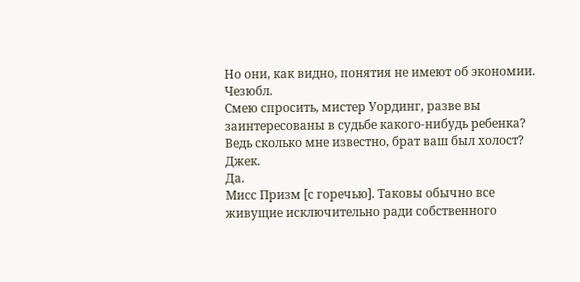Но они, как видно, понятия не имеют об экономии.
Чезюбл.
Смею спросить, мистер Уординг, разве вы заинтересованы в судьбе какого-нибудь ребенка?
Ведь сколько мне известно, брат ваш был холост?
Джек.
Да.
Мисс Призм [с горечью]. Таковы обычно все живущие исключительно ради собственного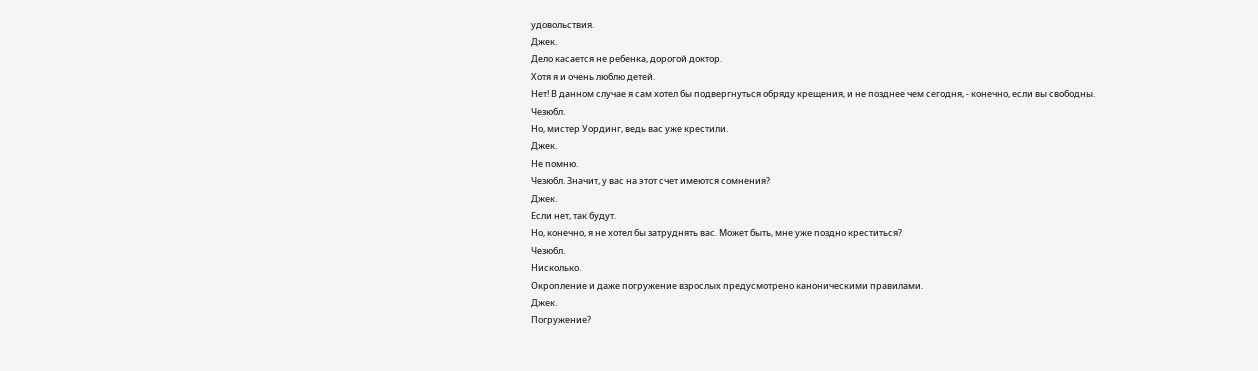удовольствия.
Джек.
Дело касается не ребенка, дорогой доктор.
Хотя я и очень люблю детей.
Нет! В данном случае я сам хотел бы подвергнуться обряду крещения, и не позднее чем сегодня, - конечно, если вы свободны.
Чезюбл.
Но, мистер Уординг, ведь вас уже крестили.
Джек.
Не помню.
Чезюбл. Значит, у вас на этот счет имеются сомнения?
Джек.
Если нет, так будут.
Но, конечно, я не хотел бы затруднять вас. Может быть, мне уже поздно креститься?
Чезюбл.
Нисколько.
Окропление и даже погружение взрослых предусмотрено каноническими правилами.
Джек.
Погружение?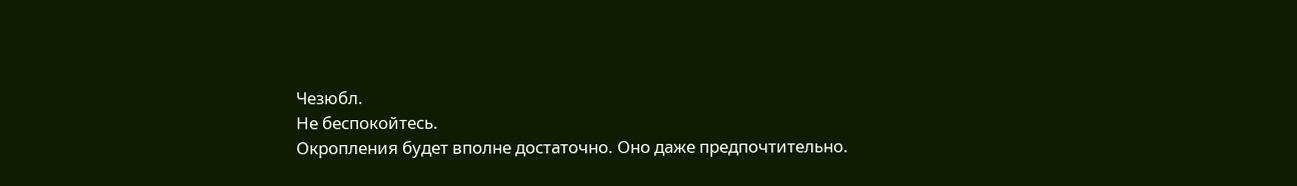Чезюбл.
Не беспокойтесь.
Окропления будет вполне достаточно. Оно даже предпочтительно.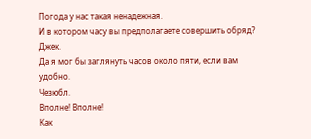Погода у нас такая ненадежная.
И в котором часу вы предполагаете совершить обряд?
Джек.
Да я мог бы заглянуть часов около пяти, если вам удобно.
Чезюбл.
Вполне! Вполне!
Как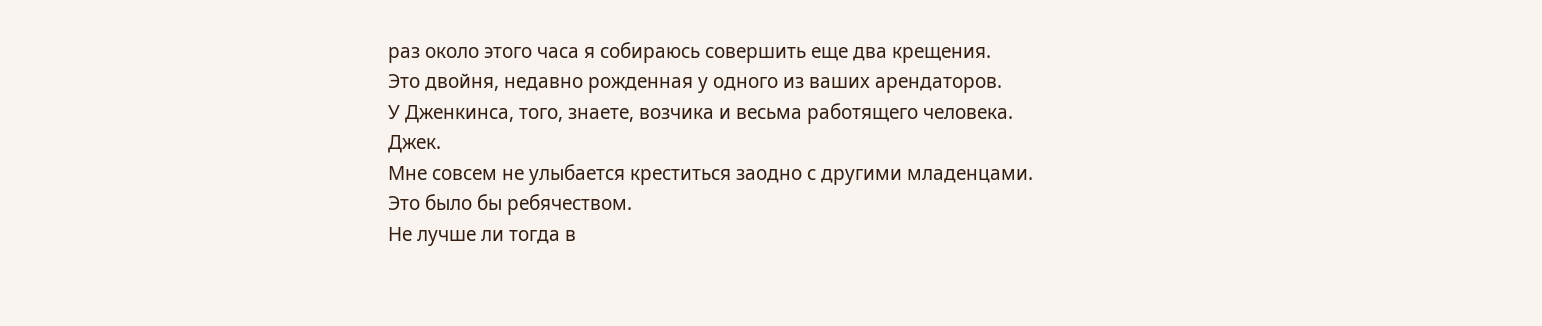раз около этого часа я собираюсь совершить еще два крещения.
Это двойня, недавно рожденная у одного из ваших арендаторов.
У Дженкинса, того, знаете, возчика и весьма работящего человека.
Джек.
Мне совсем не улыбается креститься заодно с другими младенцами.
Это было бы ребячеством.
Не лучше ли тогда в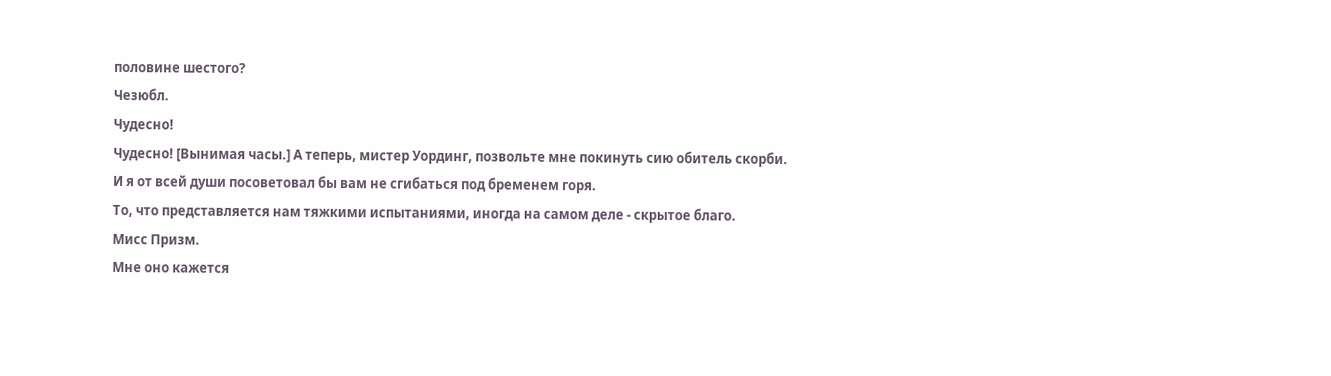половине шестого?
Чезюбл.
Чудесно!
Чудесно! [Вынимая часы.] А теперь, мистер Уординг, позвольте мне покинуть сию обитель скорби.
И я от всей души посоветовал бы вам не сгибаться под бременем горя.
То, что представляется нам тяжкими испытаниями, иногда на самом деле - скрытое благо.
Мисс Призм.
Мне оно кажется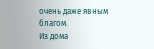очень даже явным благом.
Из дома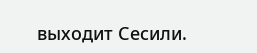выходит Сесили.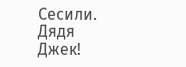Сесили.
Дядя Джек!